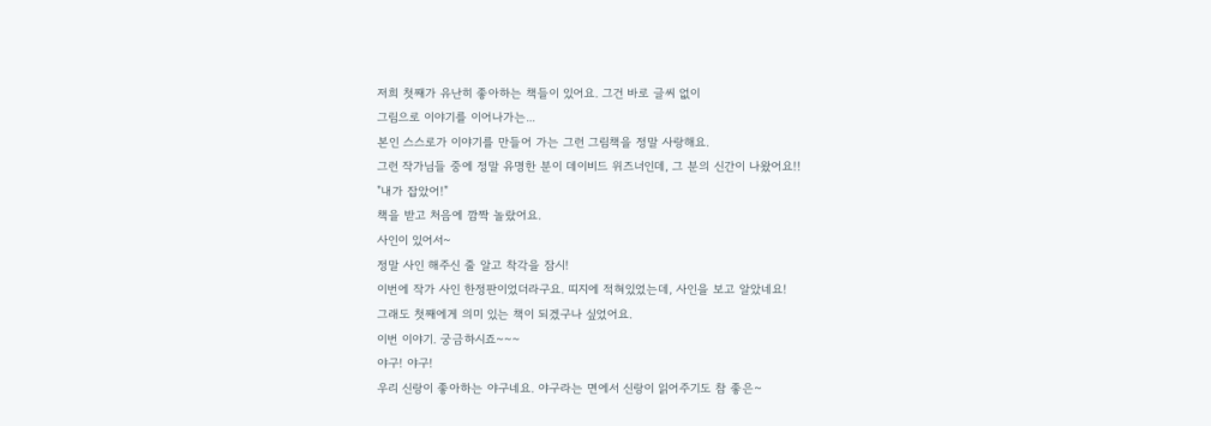저희 첫째가 유난히 좋아하는 책들이 있어요. 그건 바로 글씨 없이
그림으로 이야기를 이어나가는...
본인 스스로가 이야기를 만들어 가는 그런 그림책을 정말 사랑해요.
그런 작가님들 중에 정말 유명한 분이 데이비드 위즈너인데, 그 분의 신간이 나왔어요!!
"내가 잡았어!"
책을 받고 처음에 깜짝 놀랐어요.
사인이 있어서~
정말 사인 해주신 줄 알고 착각을 잠시!
이번에 작가 사인 한정판이었더라구요. 띠지에 적혀있었는데, 사인을 보고 알았네요!
그래도 첫째에게 의미 있는 책이 되겠구나 싶었어요.
이번 이야기. 궁금하시죠~~~
야구! 야구!
우리 신랑이 좋아하는 야구네요. 야구라는 면에서 신랑이 읽어주기도 참 좋은~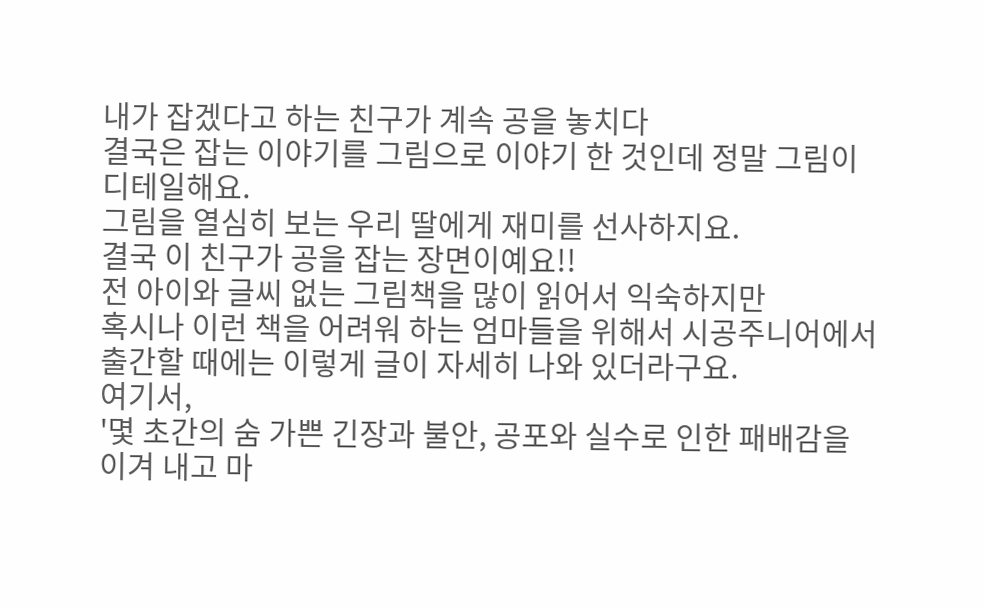내가 잡겠다고 하는 친구가 계속 공을 놓치다
결국은 잡는 이야기를 그림으로 이야기 한 것인데 정말 그림이 디테일해요.
그림을 열심히 보는 우리 딸에게 재미를 선사하지요.
결국 이 친구가 공을 잡는 장면이예요!!
전 아이와 글씨 없는 그림책을 많이 읽어서 익숙하지만
혹시나 이런 책을 어려워 하는 엄마들을 위해서 시공주니어에서 출간할 때에는 이렇게 글이 자세히 나와 있더라구요.
여기서,
'몇 초간의 숨 가쁜 긴장과 불안, 공포와 실수로 인한 패배감을 이겨 내고 마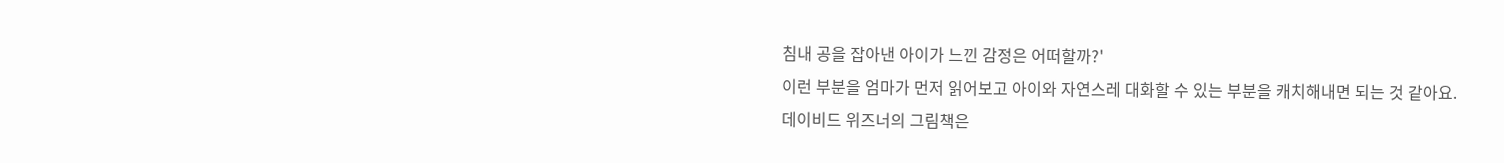침내 공을 잡아낸 아이가 느낀 감정은 어떠할까?'
이런 부분을 엄마가 먼저 읽어보고 아이와 자연스레 대화할 수 있는 부분을 캐치해내면 되는 것 같아요.
데이비드 위즈너의 그림책은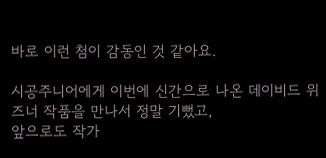바로 이런 첨이 감동인 것 같아요.

시공주니어에게 이번에 신간으로 나온 데이비드 위즈너 작품을 만나서 정말 기뻤고,
앞으로도 작가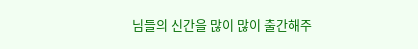님들의 신간을 많이 많이 출간해주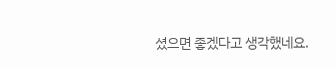셨으면 좋겠다고 생각했네요.